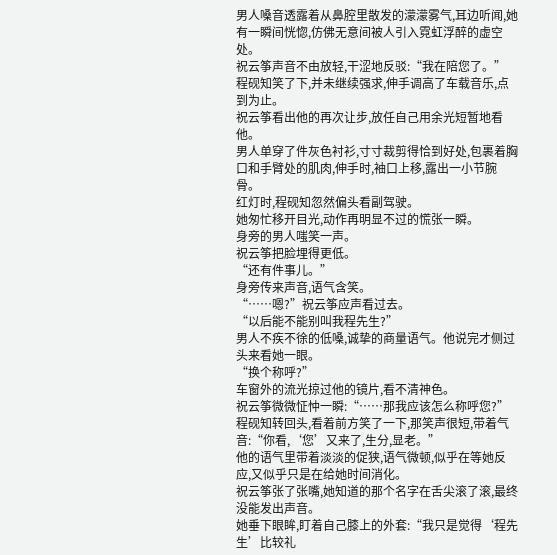男人嗓音透露着从鼻腔里散发的濛濛雾气,耳边听闻,她有一瞬间恍惚,仿佛无意间被人引入霓虹浮醉的虚空处。
祝云筝声音不由放轻,干涩地反驳:“我在陪您了。”
程砚知笑了下,并未继续强求,伸手调高了车载音乐,点到为止。
祝云筝看出他的再次让步,放任自己用余光短暂地看他。
男人单穿了件灰色衬衫,寸寸裁剪得恰到好处,包裹着胸口和手臂处的肌肉,伸手时,袖口上移,露出一小节腕骨。
红灯时,程砚知忽然偏头看副驾驶。
她匆忙移开目光,动作再明显不过的慌张一瞬。
身旁的男人嗤笑一声。
祝云筝把脸埋得更低。
“还有件事儿。”
身旁传来声音,语气含笑。
“……嗯?”祝云筝应声看过去。
“以后能不能别叫我程先生?”
男人不疾不徐的低嗓,诚挚的商量语气。他说完才侧过头来看她一眼。
“换个称呼?”
车窗外的流光掠过他的镜片,看不清神色。
祝云筝微微怔忡一瞬:“……那我应该怎么称呼您?”
程砚知转回头,看着前方笑了一下,那笑声很短,带着气音:“你看,‘您’又来了,生分,显老。”
他的语气里带着淡淡的促狭,语气微顿,似乎在等她反应,又似乎只是在给她时间消化。
祝云筝张了张嘴,她知道的那个名字在舌尖滚了滚,最终没能发出声音。
她垂下眼眸,盯着自己膝上的外套:“我只是觉得‘程先生’比较礼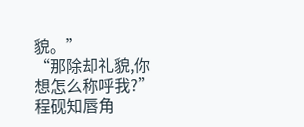貌。”
“那除却礼貌,你想怎么称呼我?”
程砚知唇角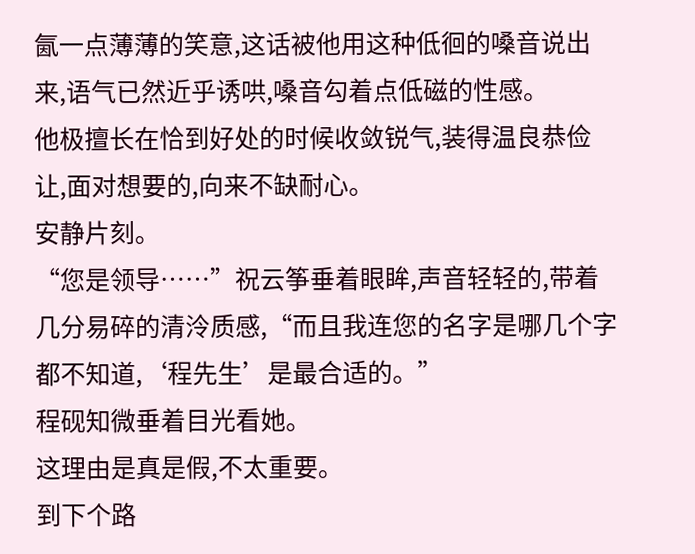氤一点薄薄的笑意,这话被他用这种低徊的嗓音说出来,语气已然近乎诱哄,嗓音勾着点低磁的性感。
他极擅长在恰到好处的时候收敛锐气,装得温良恭俭让,面对想要的,向来不缺耐心。
安静片刻。
“您是领导……”祝云筝垂着眼眸,声音轻轻的,带着几分易碎的清泠质感,“而且我连您的名字是哪几个字都不知道,‘程先生’是最合适的。”
程砚知微垂着目光看她。
这理由是真是假,不太重要。
到下个路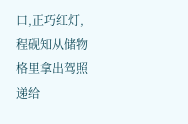口,正巧红灯,程砚知从储物格里拿出驾照递给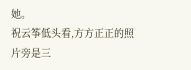她。
祝云筝低头看,方方正正的照片旁是三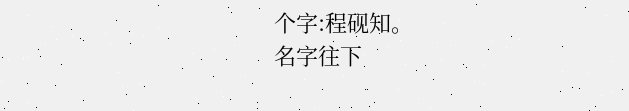个字:程砚知。
名字往下